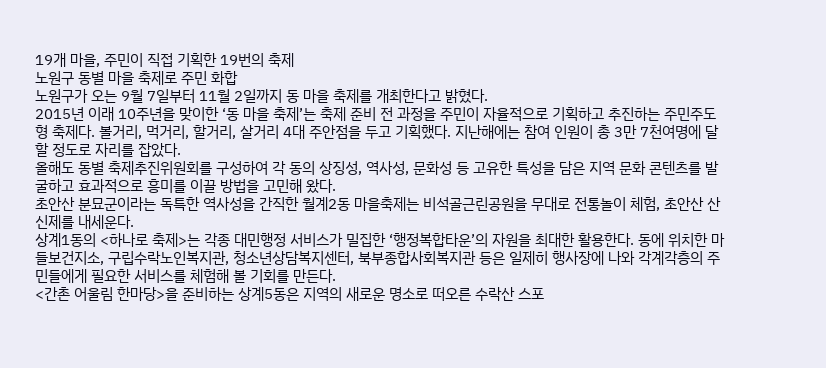19개 마을, 주민이 직접 기획한 19번의 축제
노원구 동별 마을 축제로 주민 화합
노원구가 오는 9월 7일부터 11월 2일까지 동 마을 축제를 개최한다고 밝혔다.
2015년 이래 10주년을 맞이한 ‘동 마을 축제’는 축제 준비 전 과정을 주민이 자율적으로 기획하고 추진하는 주민주도형 축제다. 볼거리, 먹거리, 할거리, 살거리 4대 주안점을 두고 기획했다. 지난해에는 참여 인원이 총 3만 7천여명에 달할 정도로 자리를 잡았다.
올해도 동별 축제추진위원회를 구성하여 각 동의 상징성, 역사성, 문화성 등 고유한 특성을 담은 지역 문화 콘텐츠를 발굴하고 효과적으로 흥미를 이끌 방법을 고민해 왔다.
초안산 분묘군이라는 독특한 역사성을 간직한 월계2동 마을축제는 비석골근린공원을 무대로 전통놀이 체험, 초안산 산신제를 내세운다.
상계1동의 <하나로 축제>는 각종 대민행정 서비스가 밀집한 ‘행정복합타운’의 자원을 최대한 활용한다. 동에 위치한 마들보건지소, 구립수락노인복지관, 청소년상담복지센터, 북부종합사회복지관 등은 일제히 행사장에 나와 각계각층의 주민들에게 필요한 서비스를 체험해 볼 기회를 만든다.
<간촌 어울림 한마당>을 준비하는 상계5동은 지역의 새로운 명소로 떠오른 수락산 스포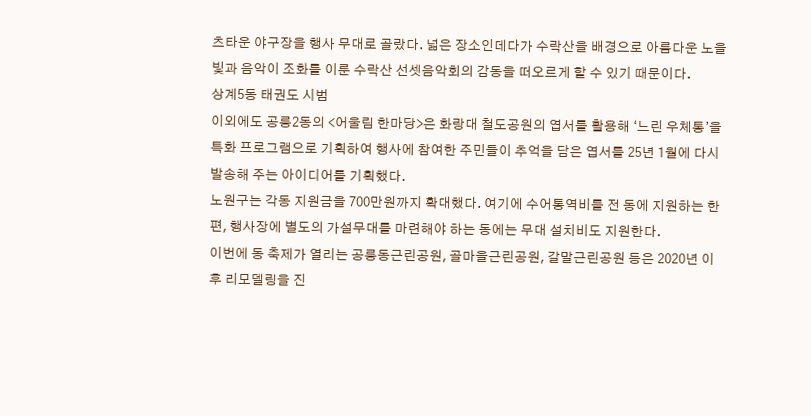츠타운 야구장을 행사 무대로 골랐다. 넓은 장소인데다가 수락산을 배경으로 아름다운 노을빛과 음악이 조화를 이룬 수락산 선셋음악회의 감동을 떠오르게 할 수 있기 때문이다.
상계5동 태권도 시범
이외에도 공릉2동의 <어울림 한마당>은 화랑대 철도공원의 엽서를 활용해 ‘느린 우체통’을 특화 프로그램으로 기획하여 행사에 참여한 주민들이 추억을 담은 엽서를 25년 1월에 다시 발송해 주는 아이디어를 기획했다.
노원구는 각동 지원금을 700만원까지 확대했다. 여기에 수어통역비를 전 동에 지원하는 한편, 행사장에 별도의 가설무대를 마련해야 하는 동에는 무대 설치비도 지원한다.
이번에 동 축제가 열리는 공릉동근린공원, 골마을근린공원, 갈말근린공원 등은 2020년 이후 리모델링을 진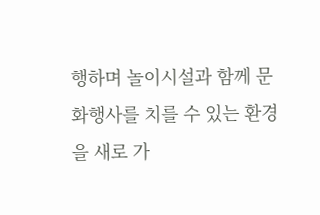행하며 놀이시설과 함께 문화행사를 치를 수 있는 환경을 새로 가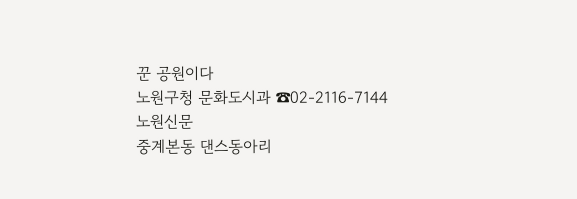꾼 공원이다
노원구청 문화도시과 ☎02-2116-7144
노원신문
중계본동 댄스동아리